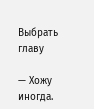Выбрать главу

— Хожу иногда.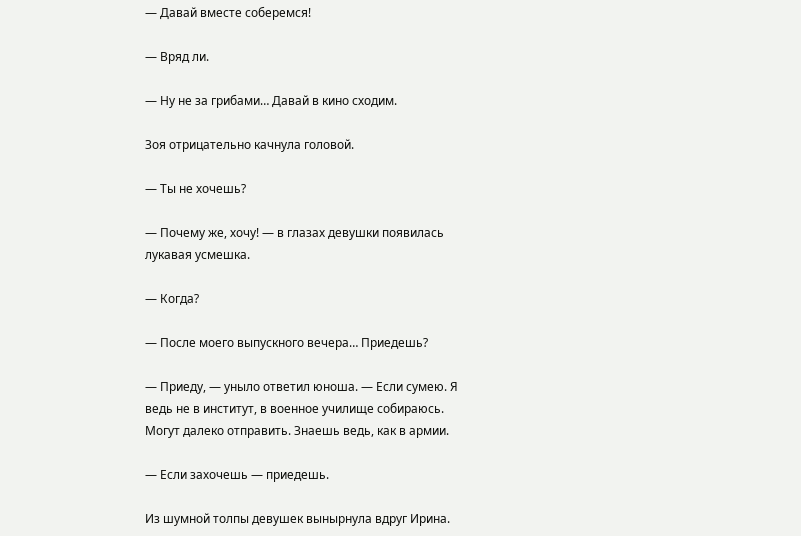— Давай вместе соберемся!

— Вряд ли.

— Ну не за грибами… Давай в кино сходим.

Зоя отрицательно качнула головой.

— Ты не хочешь?

— Почему же, хочу! — в глазах девушки появилась лукавая усмешка.

— Когда?

— После моего выпускного вечера… Приедешь?

— Приеду, — уныло ответил юноша. — Если сумею. Я ведь не в институт, в военное училище собираюсь. Могут далеко отправить. Знаешь ведь, как в армии.

— Если захочешь — приедешь.

Из шумной толпы девушек вынырнула вдруг Ирина.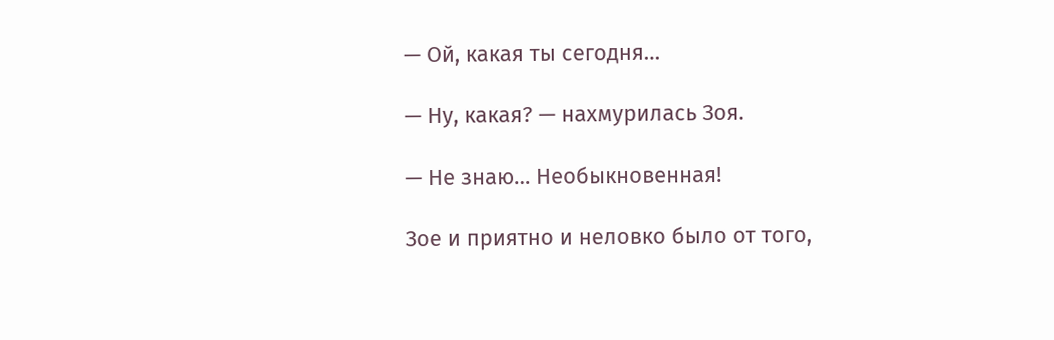— Ой, какая ты сегодня…

— Ну, какая? — нахмурилась Зоя.

— Не знаю… Необыкновенная!

Зое и приятно и неловко было от того,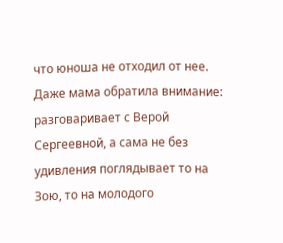что юноша не отходил от нее. Даже мама обратила внимание: разговаривает с Верой Сергеевной, а сама не без удивления поглядывает то на Зою, то на молодого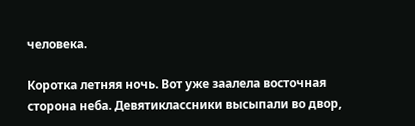человека.

Коротка летняя ночь. Вот уже заалела восточная сторона неба. Девятиклассники высыпали во двор,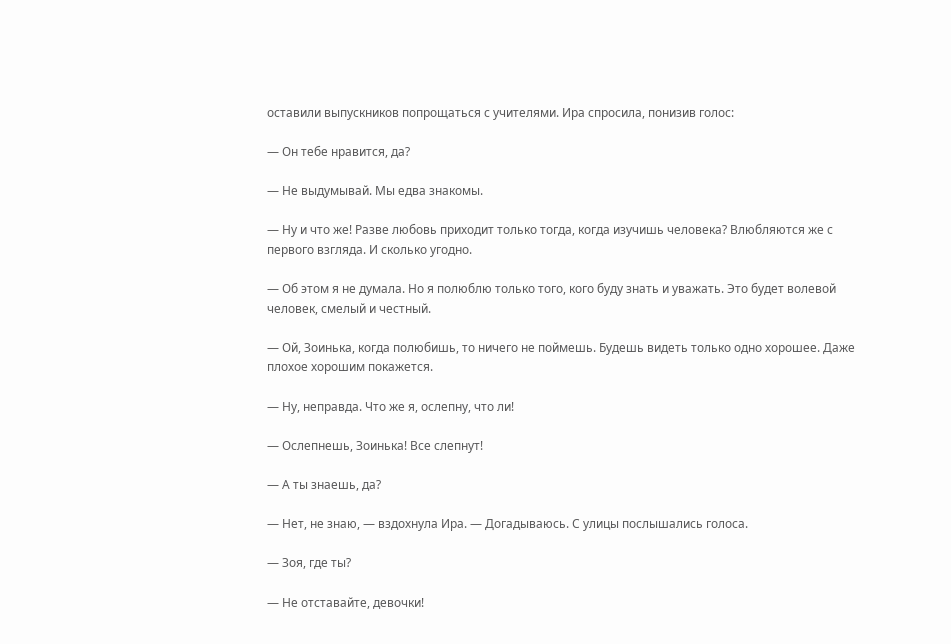оставили выпускников попрощаться с учителями. Ира спросила, понизив голос:

— Он тебе нравится, да?

— Не выдумывай. Мы едва знакомы.

— Ну и что же! Разве любовь приходит только тогда, когда изучишь человека? Влюбляются же с первого взгляда. И сколько угодно.

— Об этом я не думала. Но я полюблю только того, кого буду знать и уважать. Это будет волевой человек, смелый и честный.

— Ой, Зоинька, когда полюбишь, то ничего не поймешь. Будешь видеть только одно хорошее. Даже плохое хорошим покажется.

— Ну, неправда. Что же я, ослепну, что ли!

— Ослепнешь, Зоинька! Все слепнут!

— А ты знаешь, да?

— Нет, не знаю, — вздохнула Ира. — Догадываюсь. С улицы послышались голоса.

— Зоя, где ты?

— Не отставайте, девочки!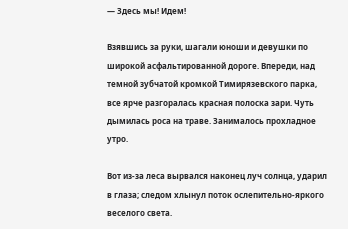— Здесь мы! Идем!

Взявшись за руки, шагали юноши и девушки по широкой асфальтированной дороге. Впереди, над темной зубчатой кромкой Тимирязевского парка, все ярче разгоралась красная полоска зари. Чуть дымилась роса на траве. Занималось прохладное утро.

Вот из-за леса вырвался наконец луч солнца, ударил в глаза; следом хлынул поток ослепительно-яркого веселого света.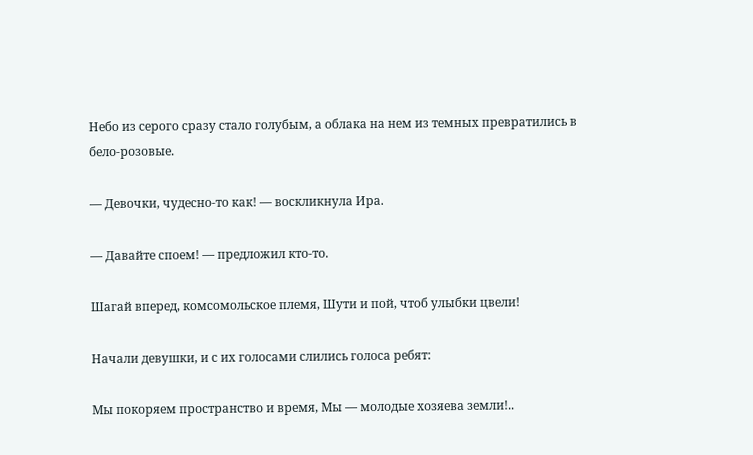Небо из серого сразу стало голубым, а облака на нем из темных превратились в бело-розовые.

— Девочки, чудесно-то как! — воскликнула Ира.

— Давайте споем! — предложил кто-то.

Шагай вперед, комсомольское племя, Шути и пой, чтоб улыбки цвели!

Начали девушки, и с их голосами слились голоса ребят:

Мы покоряем пространство и время, Мы — молодые хозяева земли!..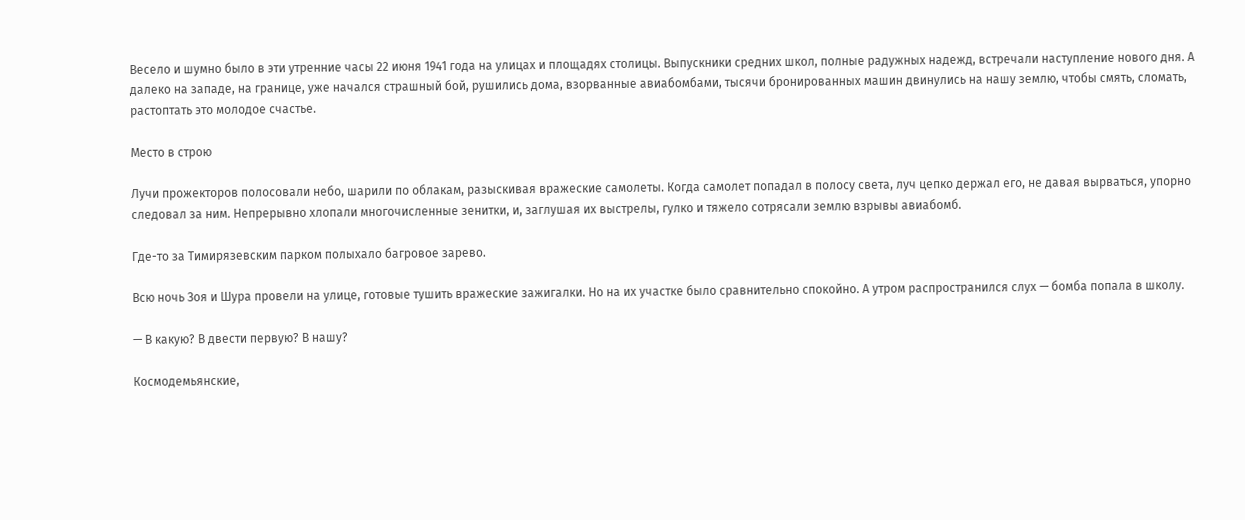Весело и шумно было в эти утренние часы 22 июня 1941 года на улицах и площадях столицы. Выпускники средних школ, полные радужных надежд, встречали наступление нового дня. А далеко на западе, на границе, уже начался страшный бой, рушились дома, взорванные авиабомбами, тысячи бронированных машин двинулись на нашу землю, чтобы смять, сломать, растоптать это молодое счастье.

Место в строю

Лучи прожекторов полосовали небо, шарили по облакам, разыскивая вражеские самолеты. Когда самолет попадал в полосу света, луч цепко держал его, не давая вырваться, упорно следовал за ним. Непрерывно хлопали многочисленные зенитки, и, заглушая их выстрелы, гулко и тяжело сотрясали землю взрывы авиабомб.

Где-то за Тимирязевским парком полыхало багровое зарево.

Всю ночь Зоя и Шура провели на улице, готовые тушить вражеские зажигалки. Но на их участке было сравнительно спокойно. А утром распространился слух — бомба попала в школу.

— В какую? В двести первую? В нашу?

Космодемьянские,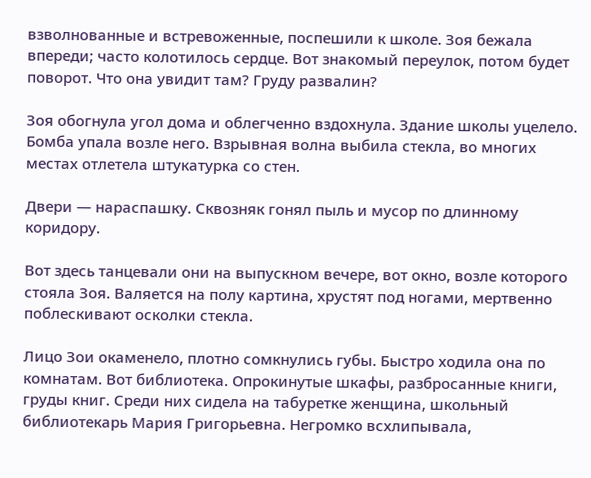взволнованные и встревоженные, поспешили к школе. Зоя бежала впереди; часто колотилось сердце. Вот знакомый переулок, потом будет поворот. Что она увидит там? Груду развалин?

Зоя обогнула угол дома и облегченно вздохнула. Здание школы уцелело. Бомба упала возле него. Взрывная волна выбила стекла, во многих местах отлетела штукатурка со стен.

Двери — нараспашку. Сквозняк гонял пыль и мусор по длинному коридору.

Вот здесь танцевали они на выпускном вечере, вот окно, возле которого стояла Зоя. Валяется на полу картина, хрустят под ногами, мертвенно поблескивают осколки стекла.

Лицо Зои окаменело, плотно сомкнулись губы. Быстро ходила она по комнатам. Вот библиотека. Опрокинутые шкафы, разбросанные книги, груды книг. Среди них сидела на табуретке женщина, школьный библиотекарь Мария Григорьевна. Негромко всхлипывала,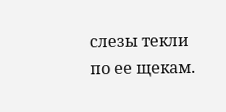слезы текли по ее щекам.